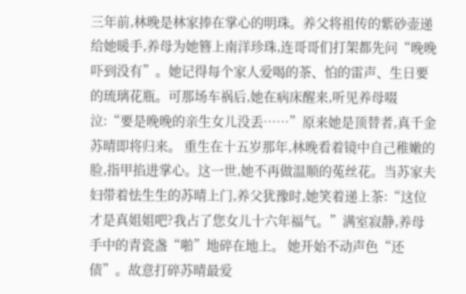三年前,林晚是林家捧在掌心的明珠。养父将祖传的紫砂壶递给她暖手,养母为她簪上南洋珍珠,连哥哥们打架都先问“晚晚吓到没有”。她记得每个家人爱喝的茶、怕的雷声、生日要的琉璃花瓶。可那场车祸后,她在病床醒来,听见养母啜泣:“要是晚晚的亲生女儿没丢……”原来她是顶替者,真千金苏晴即将归来。 重生在十五岁那年,林晚看着镜中自己稚嫩的脸,指甲掐进掌心。这一世,她不再做温顺的菟丝花。当苏家夫妇带着怯生生的苏晴上门,养父犹豫时,她笑着递上茶:“这位才是真姐姐吧?我占了您女儿十六年福气。”满室寂静,养母手中的青瓷盏“啪”地碎在地上。 她开始不动声色“还债”。故意打碎苏晴最爱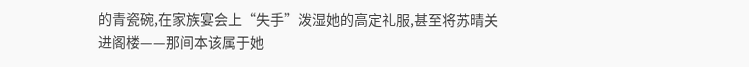的青瓷碗,在家族宴会上“失手”泼湿她的高定礼服,甚至将苏晴关进阁楼——那间本该属于她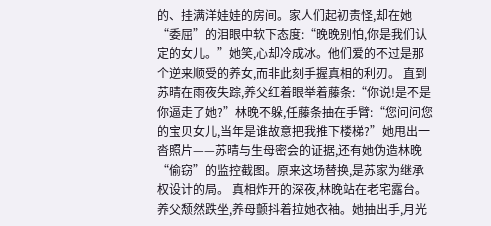的、挂满洋娃娃的房间。家人们起初责怪,却在她“委屈”的泪眼中软下态度:“晚晚别怕,你是我们认定的女儿。”她笑,心却冷成冰。他们爱的不过是那个逆来顺受的养女,而非此刻手握真相的利刃。 直到苏晴在雨夜失踪,养父红着眼举着藤条:“你说!是不是你逼走了她?”林晚不躲,任藤条抽在手臂:“您问问您的宝贝女儿,当年是谁故意把我推下楼梯?”她甩出一沓照片——苏晴与生母密会的证据,还有她伪造林晚“偷窃”的监控截图。原来这场替换,是苏家为继承权设计的局。 真相炸开的深夜,林晚站在老宅露台。养父颓然跌坐,养母颤抖着拉她衣袖。她抽出手,月光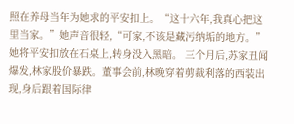照在养母当年为她求的平安扣上。“这十六年,我真心把这里当家。”她声音很轻,“可家,不该是藏污纳垢的地方。”她将平安扣放在石桌上,转身没入黑暗。 三个月后,苏家丑闻爆发,林家股价暴跌。董事会前,林晚穿着剪裁利落的西装出现,身后跟着国际律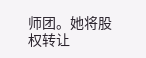师团。她将股权转让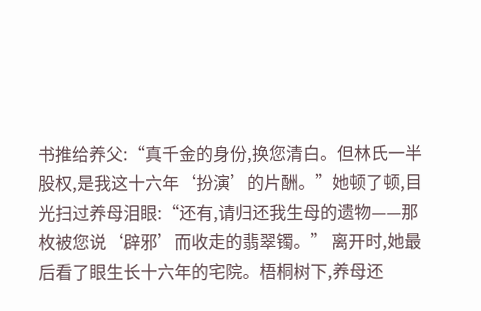书推给养父:“真千金的身份,换您清白。但林氏一半股权,是我这十六年‘扮演’的片酬。”她顿了顿,目光扫过养母泪眼:“还有,请归还我生母的遗物——那枚被您说‘辟邪’而收走的翡翠镯。” 离开时,她最后看了眼生长十六年的宅院。梧桐树下,养母还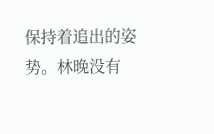保持着追出的姿势。林晚没有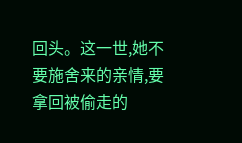回头。这一世,她不要施舍来的亲情,要拿回被偷走的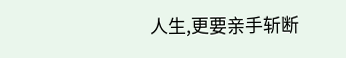人生,更要亲手斩断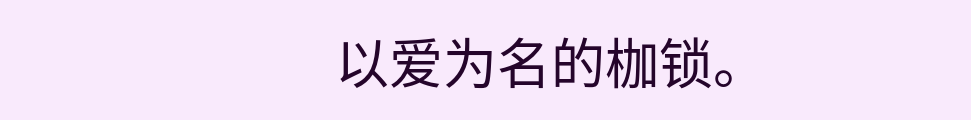以爱为名的枷锁。